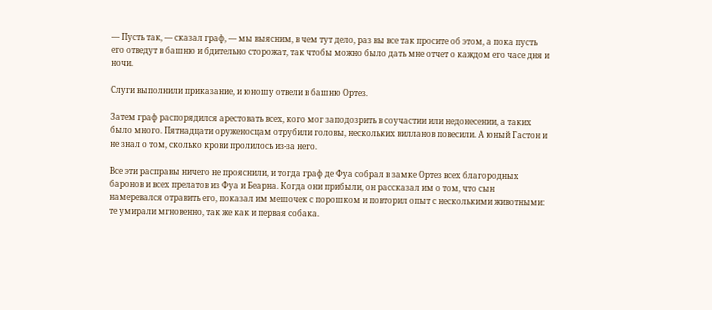— Пусть так, — сказал граф, — мы выясним, в чем тут дело, раз вы все так просите об этом, а пока пусть его отведут в башню и бдительно сторожат, так чтобы можно было дать мне отчет о каждом его часе дня и ночи.

Слуги выполнили приказание, и юношу отвели в башню Ортез.

Затем граф распорядился арестовать всех, кого мог заподозрить в соучастии или недонесении, а таких было много. Пятнадцати оруженосцам отрубили головы, нескольких вилланов повесили. А юный Гастон и не знал о том, сколько крови пролилось из-за него.

Все эти расправы ничего не прояснили, и тогда граф де Фуа собрал в замке Ортез всех благородных баронов и всех прелатов из Фуа и Беарна. Когда они прибыли, он рассказал им о том, что сын намеревался отравить его, показал им мешочек с порошком и повторил опыт с несколькими животными: те умирали мгновенно, так же как и первая собака.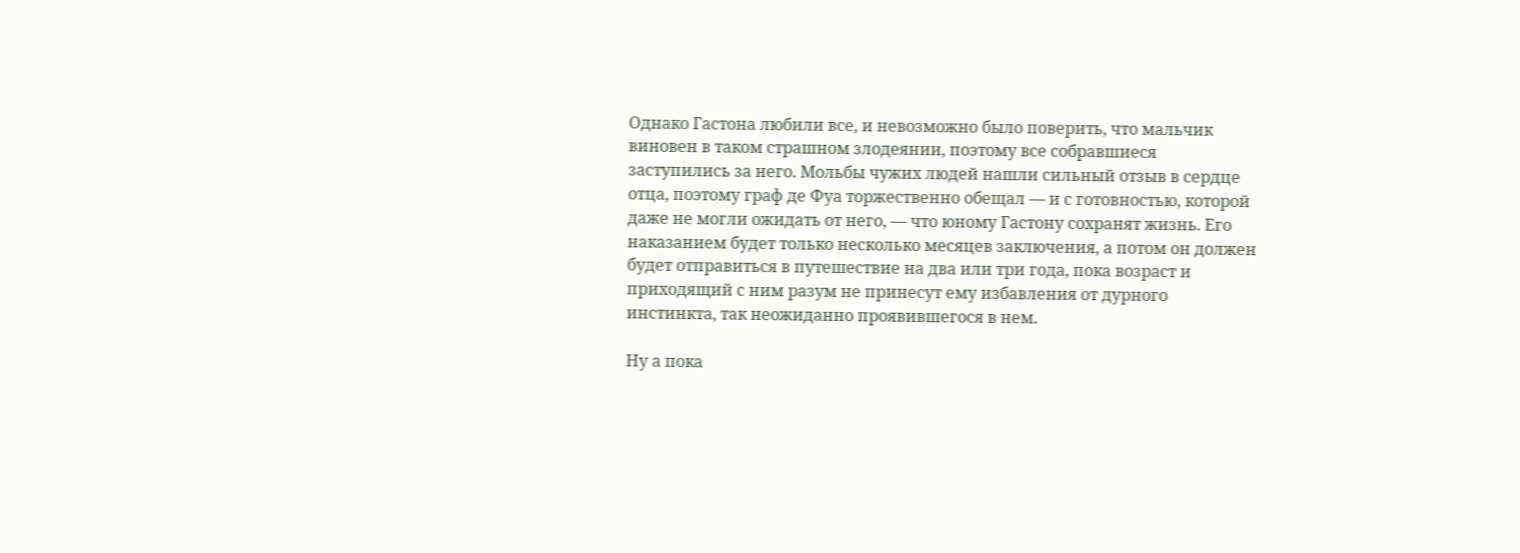Однако Гастона любили все, и невозможно было поверить, что мальчик виновен в таком страшном злодеянии, поэтому все собравшиеся заступились за него. Мольбы чужих людей нашли сильный отзыв в сердце отца, поэтому граф де Фуа торжественно обещал — и с готовностью, которой даже не могли ожидать от него, — что юному Гастону сохранят жизнь. Его наказанием будет только несколько месяцев заключения, а потом он должен будет отправиться в путешествие на два или три года, пока возраст и приходящий с ним разум не принесут ему избавления от дурного инстинкта, так неожиданно проявившегося в нем.

Ну а пока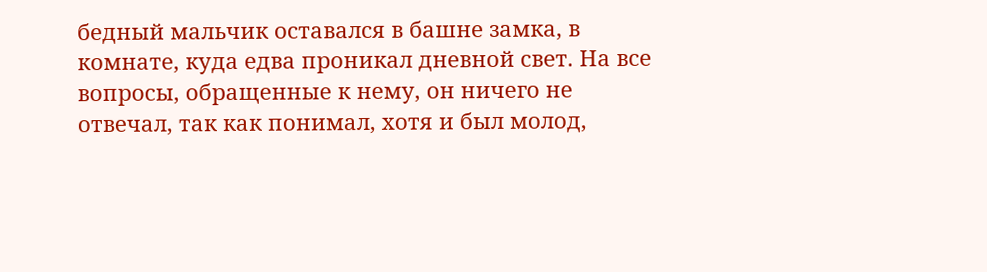бедный мальчик оставался в башне замка, в комнате, куда едва проникал дневной свет. На все вопросы, обращенные к нему, он ничего не отвечал, так как понимал, хотя и был молод,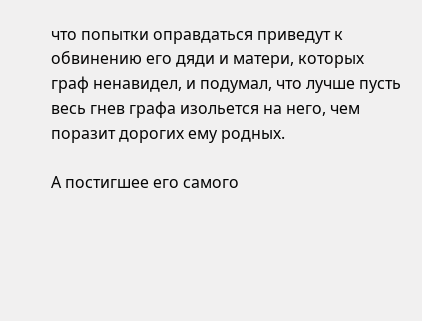что попытки оправдаться приведут к обвинению его дяди и матери, которых граф ненавидел, и подумал, что лучше пусть весь гнев графа изольется на него, чем поразит дорогих ему родных.

А постигшее его самого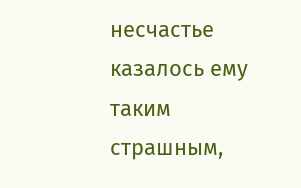несчастье казалось ему таким страшным,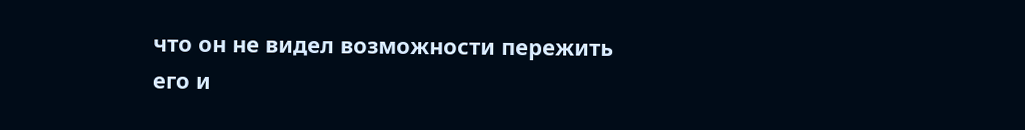что он не видел возможности пережить его и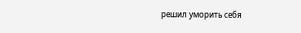решил уморить себя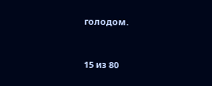голодом.



15 из 80